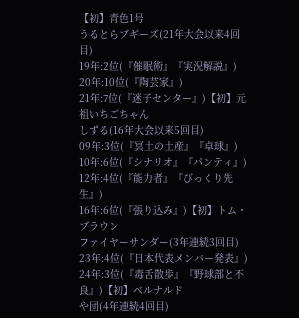【初】青色1号
うるとらブギーズ(21年大会以来4回目)
19年:2位(『催眠術』『実況解説』)
20年:10位(『陶芸家』)
21年:7位(『迷子センター』)【初】元祖いちごちゃん
しずる(16年大会以来5回目)
09年:3位(『冥土の土産』『卓球』)
10年:6位(『シナリオ』『パンティ』)
12年:4位(『能力者』『びっくり先生』)
16年:6位(『張り込み』)【初】トム・ブラウン
ファイヤーサンダー(3年連続3回目)
23年:4位(『日本代表メンバー発表』)
24年:3位(『毒舌散歩』『野球部と不良』)【初】ベルナルド
や団(4年連続4回目)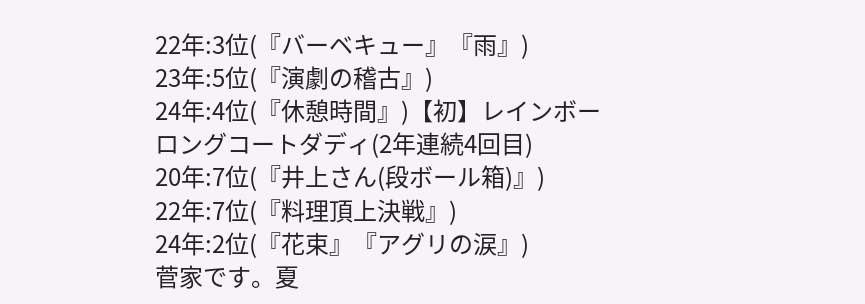22年:3位(『バーベキュー』『雨』)
23年:5位(『演劇の稽古』)
24年:4位(『休憩時間』)【初】レインボー
ロングコートダディ(2年連続4回目)
20年:7位(『井上さん(段ボール箱)』)
22年:7位(『料理頂上決戦』)
24年:2位(『花束』『アグリの涙』)
菅家です。夏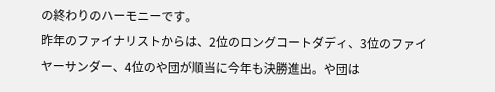の終わりのハーモニーです。
昨年のファイナリストからは、2位のロングコートダディ、3位のファイヤーサンダー、4位のや団が順当に今年も決勝進出。や団は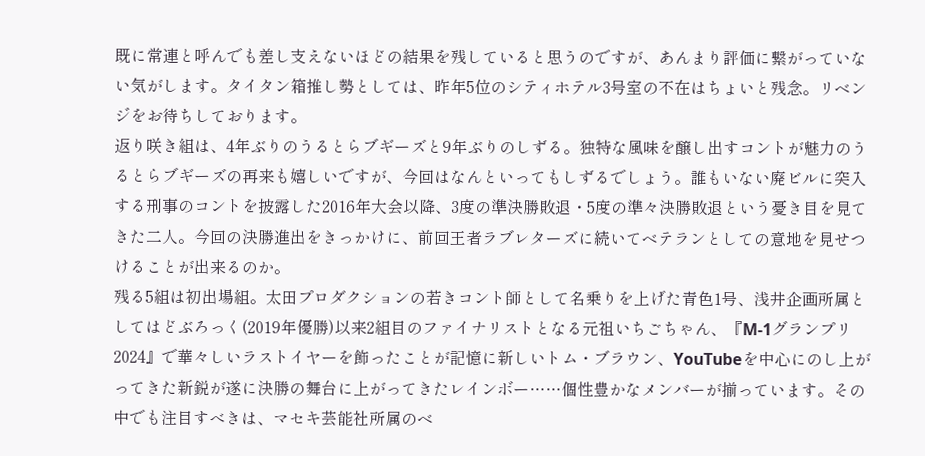既に常連と呼んでも差し支えないほどの結果を残していると思うのですが、あんまり評価に繋がっていない気がします。タイタン箱推し勢としては、昨年5位のシティホテル3号室の不在はちょいと残念。リベンジをお待ちしております。
返り咲き組は、4年ぶりのうるとらブギーズと9年ぶりのしずる。独特な風味を醸し出すコントが魅力のうるとらブギーズの再来も嬉しいですが、今回はなんといってもしずるでしょう。誰もいない廃ビルに突入する刑事のコントを披露した2016年大会以降、3度の準決勝敗退・5度の準々決勝敗退という憂き目を見てきた二人。今回の決勝進出をきっかけに、前回王者ラブレターズに続いてベテランとしての意地を見せつけることが出来るのか。
残る5組は初出場組。太田プロダクションの若きコント師として名乗りを上げた青色1号、浅井企画所属としてはどぶろっく(2019年優勝)以来2組目のファイナリストとなる元祖いちごちゃん、『M-1グランプリ2024』で華々しいラストイヤーを飾ったことが記憶に新しいトム・ブラウン、YouTubeを中心にのし上がってきた新鋭が遂に決勝の舞台に上がってきたレインボー……個性豊かなメンバーが揃っています。その中でも注目すべきは、マセキ芸能社所属のベ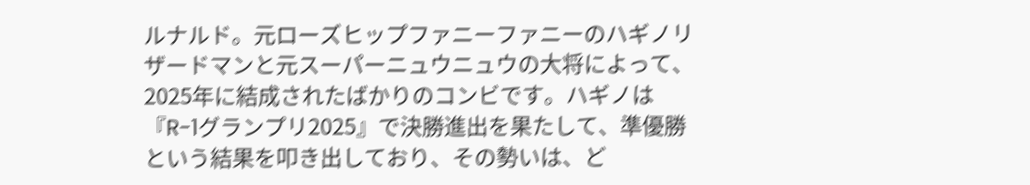ルナルド。元ローズヒップファニーファニーのハギノリザードマンと元スーパーニュウニュウの大将によって、2025年に結成されたばかりのコンビです。ハギノは『R-1グランプリ2025』で決勝進出を果たして、準優勝という結果を叩き出しており、その勢いは、ど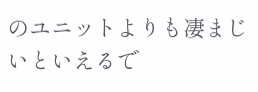のユニットよりも凄まじいといえるで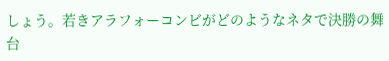しょう。若きアラフォーコンビがどのようなネタで決勝の舞台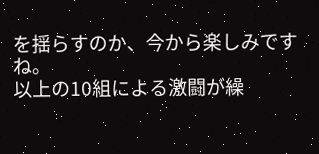を揺らすのか、今から楽しみですね。
以上の10組による激闘が繰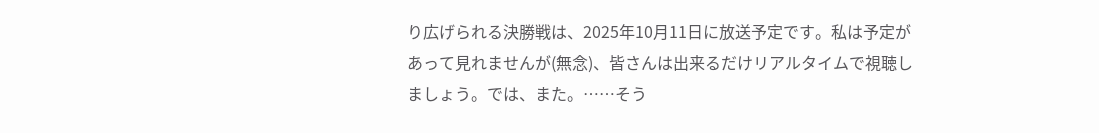り広げられる決勝戦は、2025年10月11日に放送予定です。私は予定があって見れませんが(無念)、皆さんは出来るだけリアルタイムで視聴しましょう。では、また。……そう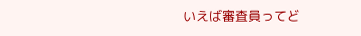いえば審査員ってど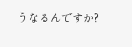うなるんですか?